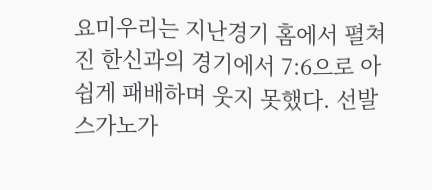요미우리는 지난경기 홈에서 펼쳐진 한신과의 경기에서 7:6으로 아쉽게 패배하며 웃지 못했다. 선발 스가노가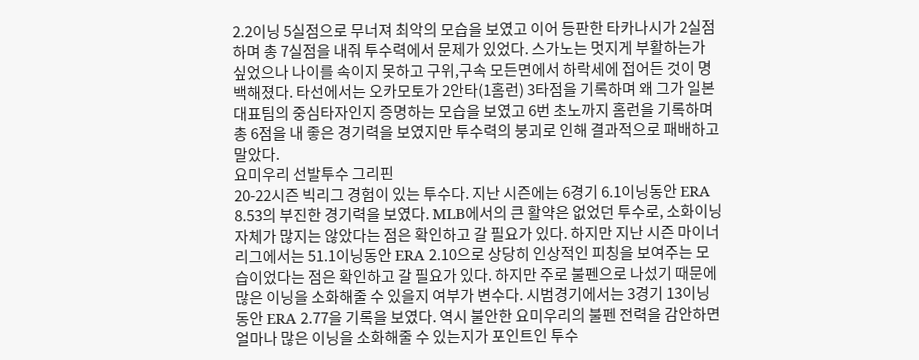2.2이닝 5실점으로 무너져 최악의 모습을 보였고 이어 등판한 타카나시가 2실점 하며 총 7실점을 내줘 투수력에서 문제가 있었다. 스가노는 멋지게 부활하는가 싶었으나 나이를 속이지 못하고 구위,구속 모든면에서 하락세에 접어든 것이 명백해졌다. 타선에서는 오카모토가 2안타(1홈런) 3타점을 기록하며 왜 그가 일본 대표팀의 중심타자인지 증명하는 모습을 보였고 6번 초노까지 홈런을 기록하며 총 6점을 내 좋은 경기력을 보였지만 투수력의 붕괴로 인해 결과적으로 패배하고 말았다.
요미우리 선발투수 그리핀
20-22시즌 빅리그 경험이 있는 투수다. 지난 시즌에는 6경기 6.1이닝동안 ERA 8.53의 부진한 경기력을 보였다. MLB에서의 큰 활약은 없었던 투수로, 소화이닝 자체가 많지는 않았다는 점은 확인하고 갈 필요가 있다. 하지만 지난 시즌 마이너리그에서는 51.1이닝동안 ERA 2.10으로 상당히 인상적인 피칭을 보여주는 모습이었다는 점은 확인하고 갈 필요가 있다. 하지만 주로 불펜으로 나섰기 때문에 많은 이닝을 소화해줄 수 있을지 여부가 변수다. 시범경기에서는 3경기 13이닝동안 ERA 2.77을 기록을 보였다. 역시 불안한 요미우리의 불펜 전력을 감안하면 얼마나 많은 이닝을 소화해줄 수 있는지가 포인트인 투수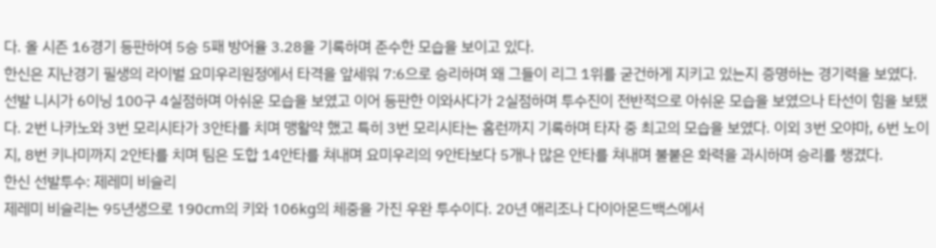다. 올 시즌 16경기 등판하여 5승 5패 방어율 3.28을 기록하며 준수한 모습을 보이고 있다.
한신은 지난경기 필생의 라이벌 요미우리원정에서 타격을 앞세워 7:6으로 승리하며 왜 그들이 리그 1위를 굳건하게 지키고 있는지 증명하는 경기력을 보였다. 선발 니시가 6이닝 100구 4실점하며 아쉬운 모습을 보였고 이어 등판한 이와사다가 2실점하며 투수진이 전반적으로 아쉬운 모습을 보였으나 타선이 힘을 보탰다. 2번 나카노와 3번 모리시타가 3안타를 치며 맹활약 했고 특히 3번 모리시타는 홈런까지 기록하며 타자 중 최고의 모습을 보였다. 이외 3번 오야마, 6번 노이지, 8번 키나미까지 2안타를 치며 팀은 도합 14안타를 쳐내며 요미우리의 9안타보다 5개나 많은 안타를 쳐내며 불붙은 화력을 과시하며 승리를 챙겼다.
한신 선발투수: 제레미 비슬리
제레미 비슬리는 95년생으로 190cm의 키와 106kg의 체중을 가진 우완 투수이다. 20년 애리조나 다이아몬드백스에서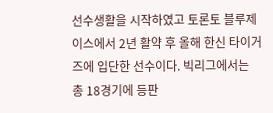선수생활을 시작하였고 토론토 블루제이스에서 2년 활약 후 올해 한신 타이거즈에 입단한 선수이다. 빅리그에서는 총 18경기에 등판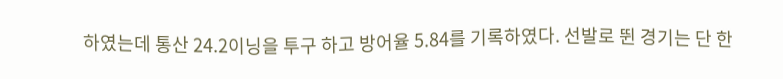하였는데 통산 24.2이닝을 투구 하고 방어율 5.84를 기록하였다. 선발로 뛴 경기는 단 한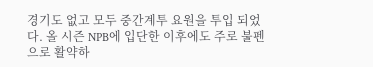경기도 없고 모두 중간계투 요원을 투입 되었다. 올 시즌 NPB에 입단한 이후에도 주로 불펜으로 활약하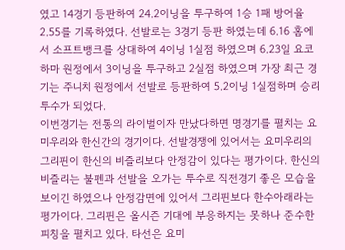였고 14경기 등판하여 24.2이닝을 투구하여 1승 1패 방어율 2.55를 기록하였다. 선발로는 3경기 등판 하였는데 6.16 홈에서 소프트뱅크를 상대하여 4이닝 1실점 하였으며 6.23일 요코하마 원정에서 3이닝을 투구하고 2실점 하였으며 가장 최근 경기는 주니치 원정에서 선발로 등판하여 5.2이닝 1실점하며 승리투수가 되었다.
이번경기는 전통의 라이벌이자 만났다하면 명경기를 펼치는 요미우리와 한신간의 경기이다. 선발경쟁에 있어서는 요미우리의 그리핀이 한신의 비즐리보다 안정감이 있다는 평가이다. 한신의 비즐리는 불펜과 선발을 오가는 투수로 직전경기 좋은 모습을 보이긴 하였으나 안정감면에 있어서 그리핀보다 한수아래라는 평가이다. 그리핀은 올시즌 기대에 부응하지는 못하나 준수한 피칭을 펼치고 있다. 타선은 요미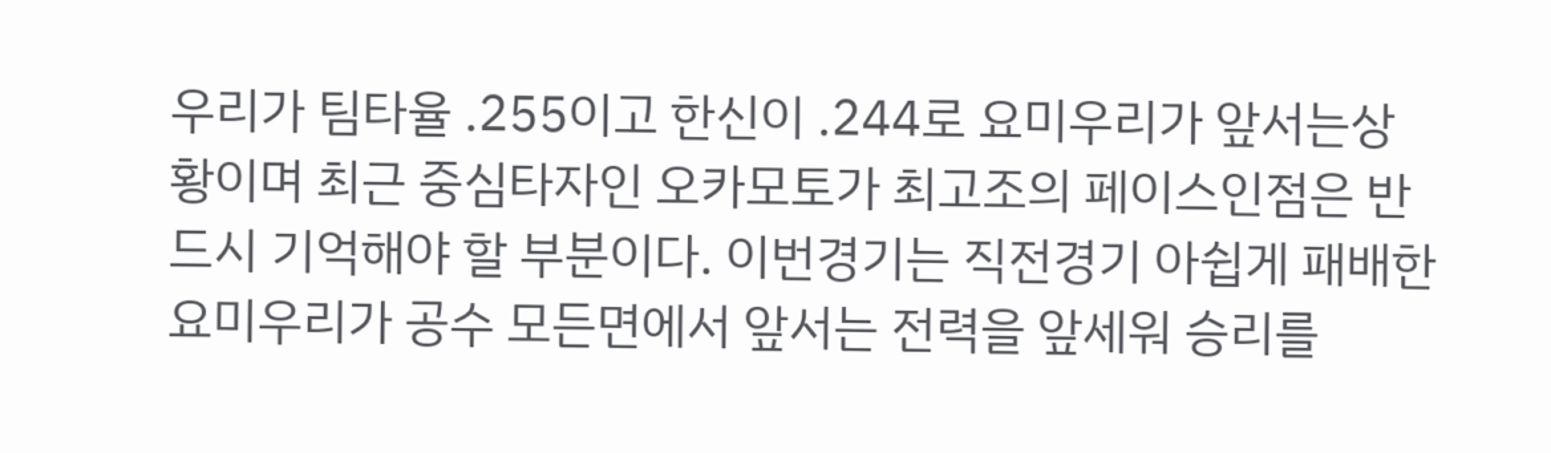우리가 팀타율 .255이고 한신이 .244로 요미우리가 앞서는상황이며 최근 중심타자인 오카모토가 최고조의 페이스인점은 반드시 기억해야 할 부분이다. 이번경기는 직전경기 아쉽게 패배한 요미우리가 공수 모든면에서 앞서는 전력을 앞세워 승리를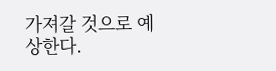가져갈 것으로 예상한다.